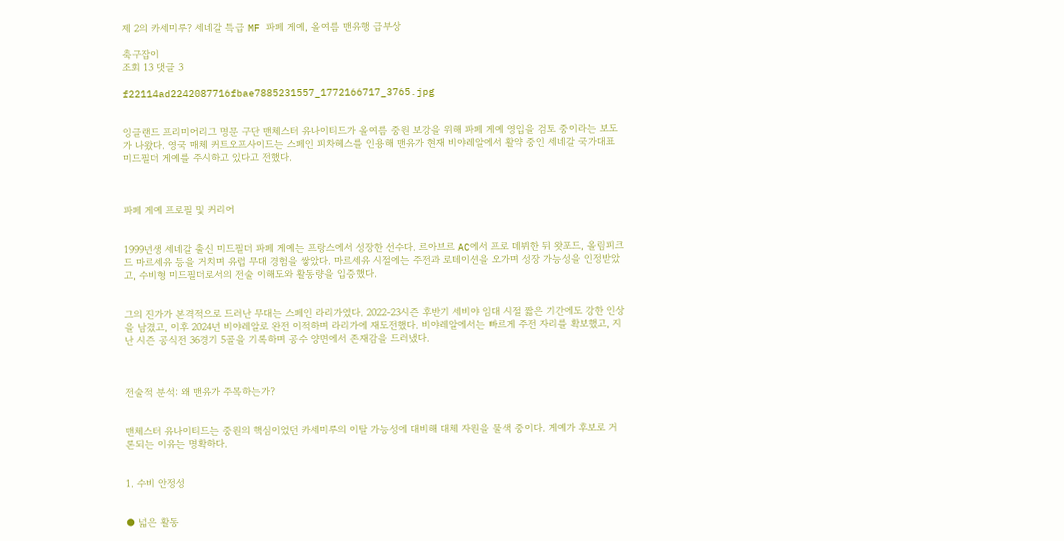제 2의 카세미루? 세네갈 특급 MF 파페 게예, 올여름 맨유행 급부상

축구잡이
조회 13 댓글 3

f22114ad2242087716fbae7885231557_1772166717_3765.jpg


잉글랜드 프리미어리그 명문 구단 맨체스터 유나이티드가 올여름 중원 보강을 위해 파페 게예 영입을 검토 중이라는 보도가 나왔다. 영국 매체 커트오프사이드는 스페인 피차헤스를 인용해 맨유가 현재 비야레알에서 활약 중인 세네갈 국가대표 미드필더 게예를 주시하고 있다고 전했다.



파페 게예 프로필 및 커리어


1999년생 세네갈 출신 미드필더 파페 게예는 프랑스에서 성장한 선수다. 르아브르 AC에서 프로 데뷔한 뒤 왓포드, 올림피크 드 마르세유 등을 거치며 유럽 무대 경험을 쌓았다. 마르세유 시절에는 주전과 로테이션을 오가며 성장 가능성을 인정받았고, 수비형 미드필더로서의 전술 이해도와 활동량을 입증했다.


그의 진가가 본격적으로 드러난 무대는 스페인 라리가였다. 2022-23시즌 후반기 세비야 임대 시절 짧은 기간에도 강한 인상을 남겼고, 이후 2024년 비야레알로 완전 이적하며 라리가에 재도전했다. 비야레알에서는 빠르게 주전 자리를 확보했고, 지난 시즌 공식전 36경기 5골을 기록하며 공수 양면에서 존재감을 드러냈다.



전술적 분석: 왜 맨유가 주목하는가?


맨체스터 유나이티드는 중원의 핵심이었던 카세미루의 이탈 가능성에 대비해 대체 자원을 물색 중이다. 게예가 후보로 거론되는 이유는 명확하다.


1. 수비 안정성


● 넓은 활동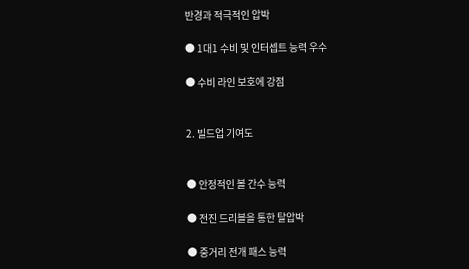반경과 적극적인 압박

● 1대1 수비 및 인터셉트 능력 우수

● 수비 라인 보호에 강점


2. 빌드업 기여도


● 안정적인 볼 간수 능력

● 전진 드리블을 통한 탈압박

● 중거리 전개 패스 능력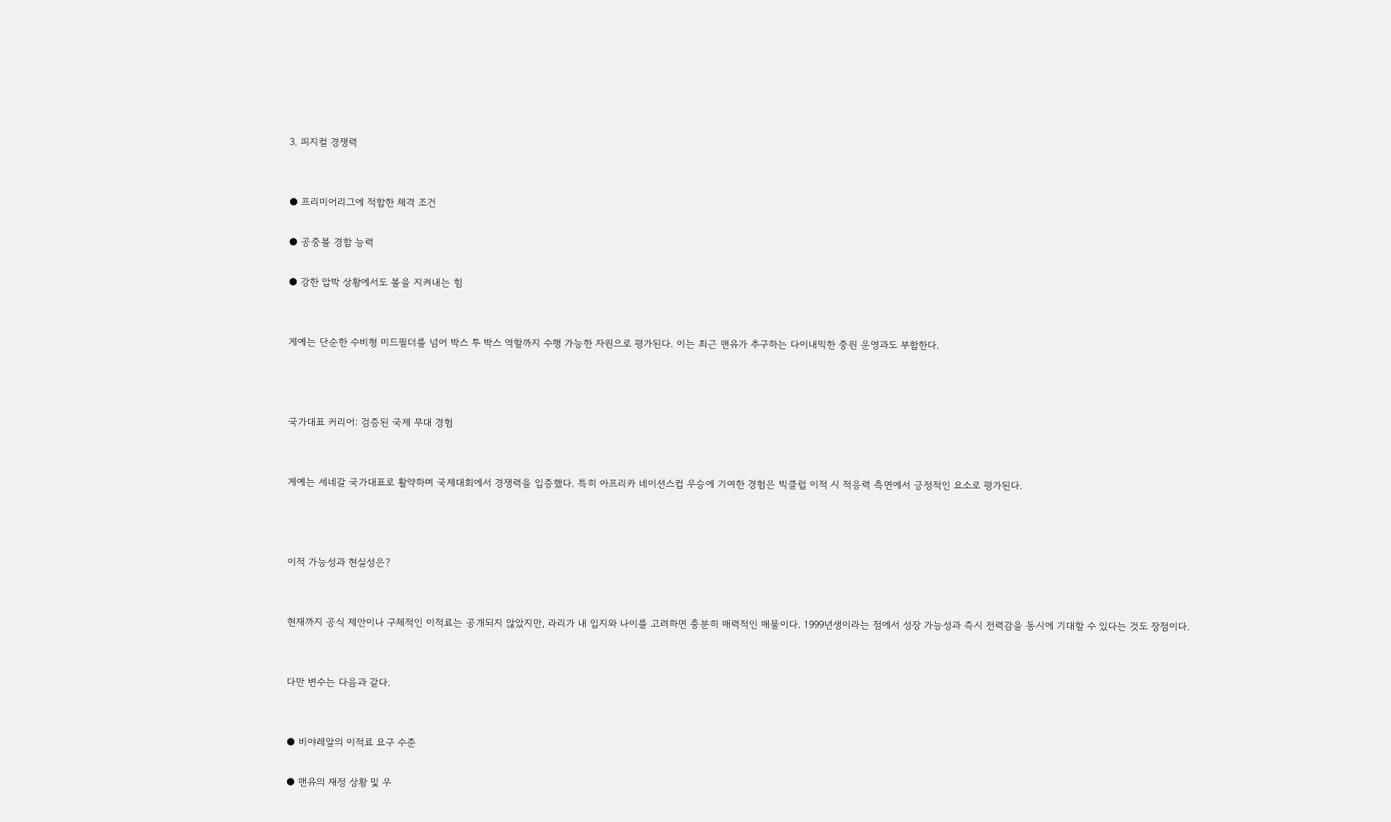3. 피지컬 경쟁력


● 프리미어리그에 적합한 체격 조건

● 공중볼 경합 능력

● 강한 압박 상황에서도 볼을 지켜내는 힘


게예는 단순한 수비형 미드필더를 넘어 박스 투 박스 역할까지 수행 가능한 자원으로 평가된다. 이는 최근 맨유가 추구하는 다이내믹한 중원 운영과도 부합한다.



국가대표 커리어: 검증된 국제 무대 경험


게예는 세네갈 국가대표로 활약하며 국제대회에서 경쟁력을 입증했다. 특히 아프리카 네이션스컵 우승에 기여한 경험은 빅클럽 이적 시 적응력 측면에서 긍정적인 요소로 평가된다.



이적 가능성과 현실성은?


현재까지 공식 제안이나 구체적인 이적료는 공개되지 않았지만, 라리가 내 입지와 나이를 고려하면 충분히 매력적인 매물이다. 1999년생이라는 점에서 성장 가능성과 즉시 전력감을 동시에 기대할 수 있다는 것도 장점이다.


다만 변수는 다음과 같다.


● 비야레알의 이적료 요구 수준

● 맨유의 재정 상황 및 우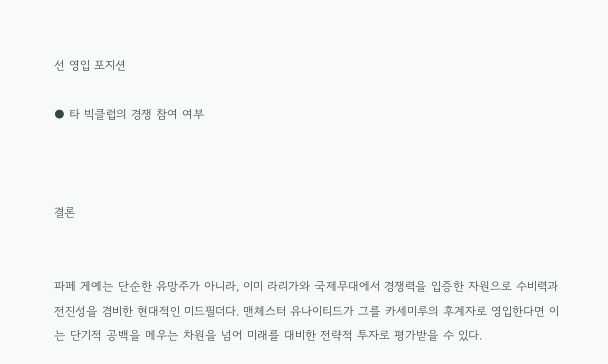선 영입 포지션

● 타 빅클럽의 경쟁 참여 여부



결론


파페 게예는 단순한 유망주가 아니라, 이미 라리가와 국제무대에서 경쟁력을 입증한 자원으로 수비력과 전진성을 겸비한 현대적인 미드필더다. 맨체스터 유나이티드가 그를 카세미루의 후계자로 영입한다면 이는 단기적 공백을 메우는 차원을 넘어 미래를 대비한 전략적 투자로 평가받을 수 있다.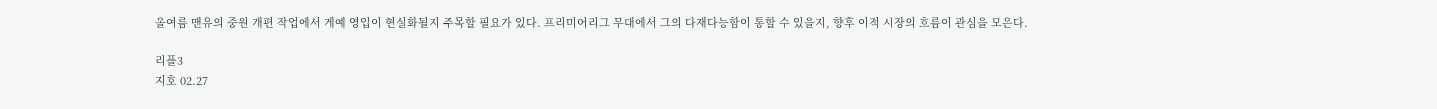올여름 맨유의 중원 개편 작업에서 게예 영입이 현실화될지 주목할 필요가 있다. 프리미어리그 무대에서 그의 다재다능함이 통할 수 있을지, 향후 이적 시장의 흐름이 관심을 모은다.

리플3
지호 02.27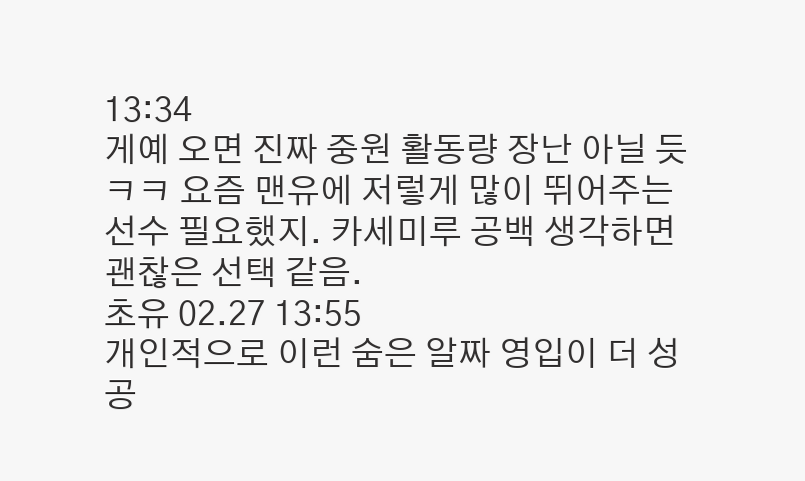13:34
게예 오면 진짜 중원 활동량 장난 아닐 듯 ㅋㅋ 요즘 맨유에 저렇게 많이 뛰어주는 선수 필요했지. 카세미루 공백 생각하면 괜찮은 선택 같음.
초유 02.27 13:55
개인적으로 이런 숨은 알짜 영입이 더 성공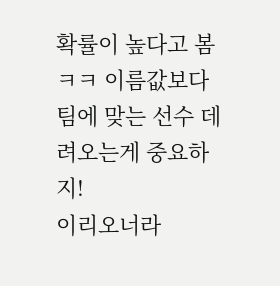확률이 높다고 봄 ㅋㅋ 이름값보다 팀에 맞는 선수 데려오는게 중요하지!
이리오너라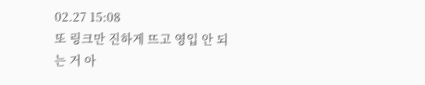02.27 15:08
또 링크만 진하게 뜨고 영입 안 되는 거 아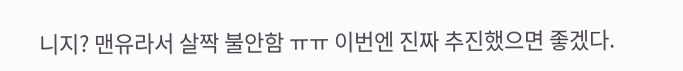니지? 맨유라서 살짝 불안함 ㅠㅠ 이번엔 진짜 추진했으면 좋겠다.